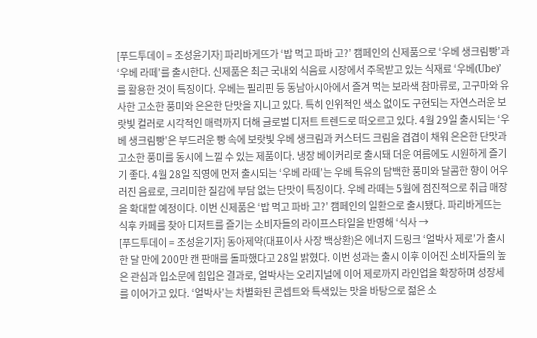[푸드투데이 = 조성윤기자] 파리바게뜨가 ‘밥 먹고 파바 고?’ 캠페인의 신제품으로 ‘우베 생크림빵’과 ‘우베 라떼’를 출시한다. 신제품은 최근 국내외 식음료 시장에서 주목받고 있는 식재료 ‘우베(Ube)’를 활용한 것이 특징이다. 우베는 필리핀 등 동남아시아에서 즐겨 먹는 보라색 참마류로, 고구마와 유사한 고소한 풍미와 은은한 단맛을 지니고 있다. 특히 인위적인 색소 없이도 구현되는 자연스러운 보랏빛 컬러로 시각적인 매력까지 더해 글로벌 디저트 트렌드로 떠오르고 있다. 4월 29일 출시되는 ‘우베 생크림빵’은 부드러운 빵 속에 보랏빛 우베 생크림과 커스터드 크림을 겹겹이 채워 은은한 단맛과 고소한 풍미를 동시에 느낄 수 있는 제품이다. 냉장 베이커리로 출시돼 더운 여름에도 시원하게 즐기기 좋다. 4월 28일 직영에 먼저 출시되는 ‘우베 라떼’는 우베 특유의 담백한 풍미와 달콤한 향이 어우러진 음료로, 크리미한 질감에 부담 없는 단맛이 특징이다. 우베 라떼는 5월에 점진적으로 취급 매장을 확대할 예정이다. 이번 신제품은 ‘밥 먹고 파바 고?’ 캠페인의 일환으로 출시됐다. 파리바게뜨는 식후 카페를 찾아 디저트를 즐기는 소비자들의 라이프스타일을 반영해 ‘식사 →
[푸드투데이 = 조성윤기자] 동아제약(대표이사 사장 백상환)은 에너지 드링크 ‘얼박사 제로’가 출시 한 달 만에 200만 캔 판매를 돌파했다고 28일 밝혔다. 이번 성과는 출시 이후 이어진 소비자들의 높은 관심과 입소문에 힘입은 결과로, 얼박사는 오리지널에 이어 제로까지 라인업을 확장하며 성장세를 이어가고 있다. ‘얼박사’는 차별화된 콘셉트와 특색있는 맛을 바탕으로 젊은 소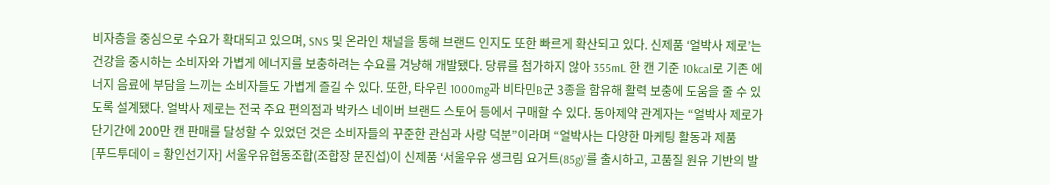비자층을 중심으로 수요가 확대되고 있으며, SNS 및 온라인 채널을 통해 브랜드 인지도 또한 빠르게 확산되고 있다. 신제품 ‘얼박사 제로’는 건강을 중시하는 소비자와 가볍게 에너지를 보충하려는 수요를 겨냥해 개발됐다. 당류를 첨가하지 않아 355mL 한 캔 기준 10kcal로 기존 에너지 음료에 부담을 느끼는 소비자들도 가볍게 즐길 수 있다. 또한, 타우린 1000mg과 비타민B군 3종을 함유해 활력 보충에 도움을 줄 수 있도록 설계됐다. 얼박사 제로는 전국 주요 편의점과 박카스 네이버 브랜드 스토어 등에서 구매할 수 있다. 동아제약 관계자는 “얼박사 제로가 단기간에 200만 캔 판매를 달성할 수 있었던 것은 소비자들의 꾸준한 관심과 사랑 덕분”이라며 “얼박사는 다양한 마케팅 활동과 제품
[푸드투데이 = 황인선기자] 서울우유협동조합(조합장 문진섭)이 신제품 ‘서울우유 생크림 요거트(85g)’를 출시하고, 고품질 원유 기반의 발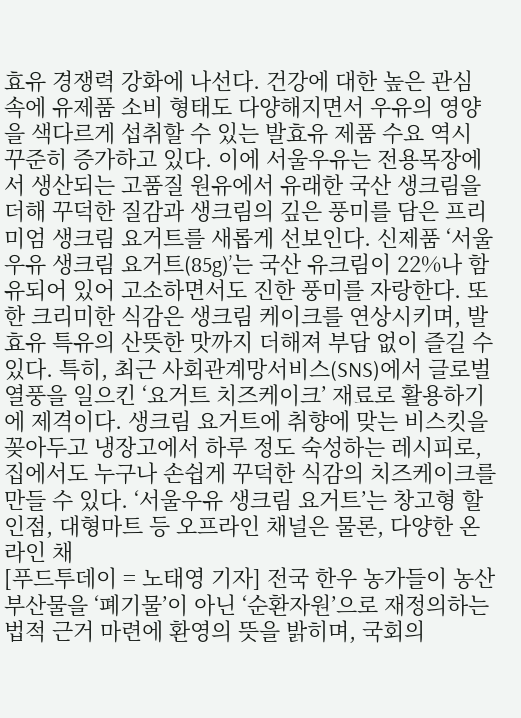효유 경쟁력 강화에 나선다. 건강에 대한 높은 관심 속에 유제품 소비 형태도 다양해지면서 우유의 영양을 색다르게 섭취할 수 있는 발효유 제품 수요 역시 꾸준히 증가하고 있다. 이에 서울우유는 전용목장에서 생산되는 고품질 원유에서 유래한 국산 생크림을 더해 꾸덕한 질감과 생크림의 깊은 풍미를 담은 프리미엄 생크림 요거트를 새롭게 선보인다. 신제품 ‘서울우유 생크림 요거트(85g)’는 국산 유크림이 22%나 함유되어 있어 고소하면서도 진한 풍미를 자랑한다. 또한 크리미한 식감은 생크림 케이크를 연상시키며, 발효유 특유의 산뜻한 맛까지 더해져 부담 없이 즐길 수 있다. 특히, 최근 사회관계망서비스(SNS)에서 글로벌 열풍을 일으킨 ‘요거트 치즈케이크’ 재료로 활용하기에 제격이다. 생크림 요거트에 취향에 맞는 비스킷을 꽂아두고 냉장고에서 하루 정도 숙성하는 레시피로, 집에서도 누구나 손쉽게 꾸덕한 식감의 치즈케이크를 만들 수 있다. ‘서울우유 생크림 요거트’는 창고형 할인점, 대형마트 등 오프라인 채널은 물론, 다양한 온라인 채
[푸드투데이 = 노태영 기자] 전국 한우 농가들이 농산부산물을 ‘폐기물’이 아닌 ‘순환자원’으로 재정의하는 법적 근거 마련에 환영의 뜻을 밝히며, 국회의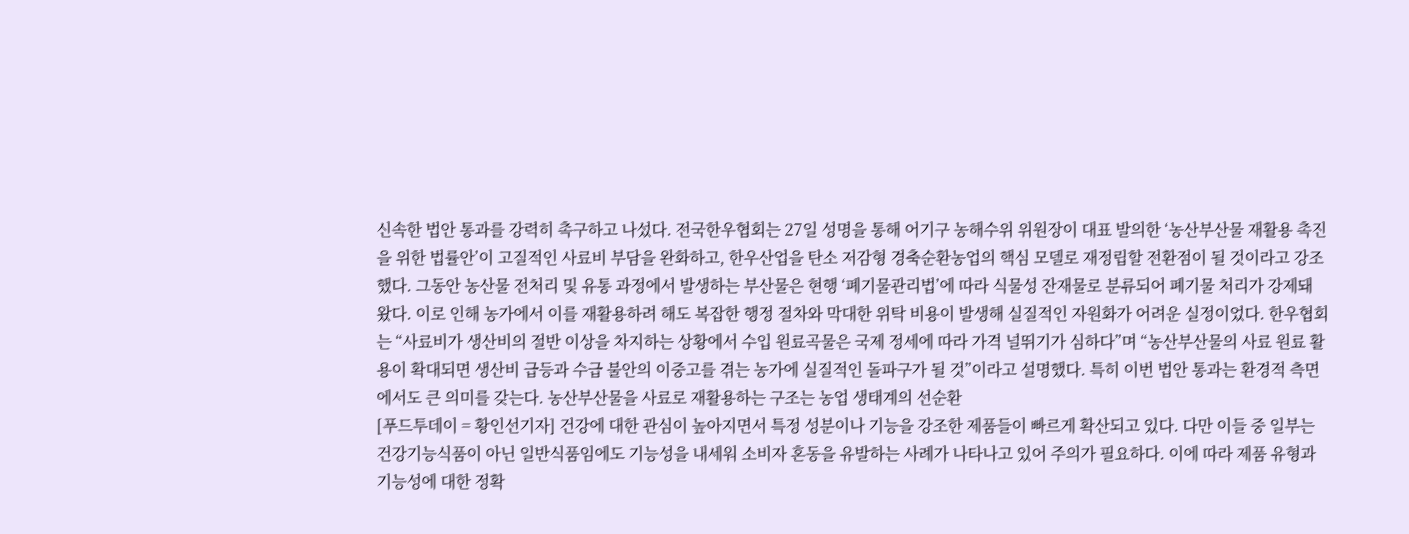신속한 법안 통과를 강력히 촉구하고 나섰다. 전국한우협회는 27일 성명을 통해 어기구 농해수위 위원장이 대표 발의한 ‘농산부산물 재활용 촉진을 위한 법률안’이 고질적인 사료비 부담을 완화하고, 한우산업을 탄소 저감형 경축순환농업의 핵심 모델로 재정립할 전환점이 될 것이라고 강조했다. 그동안 농산물 전처리 및 유통 과정에서 발생하는 부산물은 현행 ‘폐기물관리법’에 따라 식물성 잔재물로 분류되어 폐기물 처리가 강제돼 왔다. 이로 인해 농가에서 이를 재활용하려 해도 복잡한 행정 절차와 막대한 위탁 비용이 발생해 실질적인 자원화가 어려운 실정이었다. 한우협회는 “사료비가 생산비의 절반 이상을 차지하는 상황에서 수입 원료곡물은 국제 정세에 따라 가격 널뛰기가 심하다”며 “농산부산물의 사료 원료 활용이 확대되면 생산비 급등과 수급 불안의 이중고를 겪는 농가에 실질적인 돌파구가 될 것”이라고 설명했다. 특히 이번 법안 통과는 환경적 측면에서도 큰 의미를 갖는다. 농산부산물을 사료로 재활용하는 구조는 농업 생태계의 선순환
[푸드투데이 = 황인선기자] 건강에 대한 관심이 높아지면서 특정 성분이나 기능을 강조한 제품들이 빠르게 확산되고 있다. 다만 이들 중 일부는 건강기능식품이 아닌 일반식품임에도 기능성을 내세워 소비자 혼동을 유발하는 사례가 나타나고 있어 주의가 필요하다. 이에 따라 제품 유형과 기능성에 대한 정확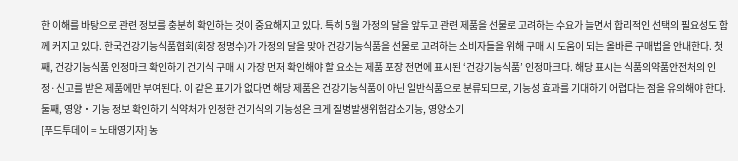한 이해를 바탕으로 관련 정보를 충분히 확인하는 것이 중요해지고 있다. 특히 5월 가정의 달을 앞두고 관련 제품을 선물로 고려하는 수요가 늘면서 합리적인 선택의 필요성도 함께 커지고 있다. 한국건강기능식품협회(회장 정명수)가 가정의 달을 맞아 건강기능식품을 선물로 고려하는 소비자들을 위해 구매 시 도움이 되는 올바른 구매법을 안내한다. 첫째, 건강기능식품 인정마크 확인하기 건기식 구매 시 가장 먼저 확인해야 할 요소는 제품 포장 전면에 표시된 ‘건강기능식품’ 인정마크다. 해당 표시는 식품의약품안전처의 인정·신고를 받은 제품에만 부여된다. 이 같은 표기가 없다면 해당 제품은 건강기능식품이 아닌 일반식품으로 분류되므로, 기능성 효과를 기대하기 어렵다는 점을 유의해야 한다. 둘째, 영양・기능 정보 확인하기 식약처가 인정한 건기식의 기능성은 크게 질병발생위험감소기능, 영양소기
[푸드투데이 = 노태영기자] 농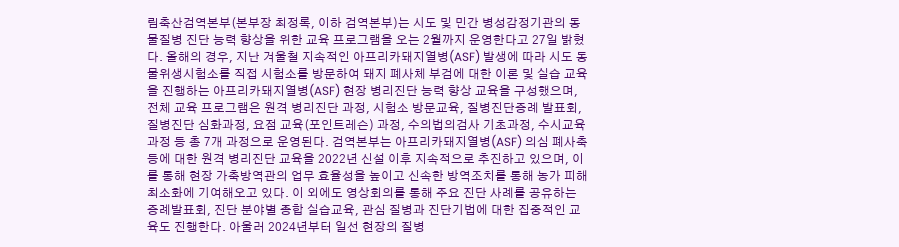림축산검역본부(본부장 최정록, 이하 검역본부)는 시도 및 민간 병성감정기관의 동물질병 진단 능력 향상을 위한 교육 프로그램을 오는 2월까지 운영한다고 27일 밝혔다. 올해의 경우, 지난 겨울철 지속적인 아프리카돼지열병(ASF) 발생에 따라 시도 동물위생시험소를 직접 시험소를 방문하여 돼지 폐사체 부검에 대한 이론 및 실습 교육을 진행하는 아프리카돼지열병(ASF) 현장 병리진단 능력 향상 교육을 구성했으며, 전체 교육 프로그램은 원격 병리진단 과정, 시험소 방문교육, 질병진단증례 발표회, 질병진단 심화과정, 요점 교육(포인트레슨) 과정, 수의법의검사 기초과정, 수시교육 과정 등 총 7개 과정으로 운영된다. 검역본부는 아프리카돼지열병(ASF) 의심 폐사축 등에 대한 원격 병리진단 교육을 2022년 신설 이후 지속적으로 추진하고 있으며, 이를 통해 현장 가축방역관의 업무 효율성을 높이고 신속한 방역조치를 통해 농가 피해 최소화에 기여해오고 있다. 이 외에도 영상회의를 통해 주요 진단 사례를 공유하는 증례발표회, 진단 분야별 종합 실습교육, 관심 질병과 진단기법에 대한 집중적인 교육도 진행한다. 아울러 2024년부터 일선 현장의 질병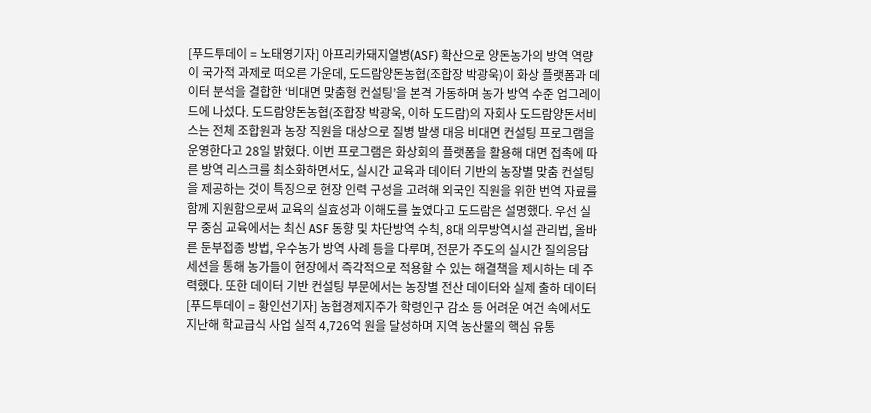[푸드투데이 = 노태영기자] 아프리카돼지열병(ASF) 확산으로 양돈농가의 방역 역량이 국가적 과제로 떠오른 가운데, 도드람양돈농협(조합장 박광욱)이 화상 플랫폼과 데이터 분석을 결합한 ‘비대면 맞춤형 컨설팅’을 본격 가동하며 농가 방역 수준 업그레이드에 나섰다. 도드람양돈농협(조합장 박광욱, 이하 도드람)의 자회사 도드람양돈서비스는 전체 조합원과 농장 직원을 대상으로 질병 발생 대응 비대면 컨설팅 프로그램을 운영한다고 28일 밝혔다. 이번 프로그램은 화상회의 플랫폼을 활용해 대면 접촉에 따른 방역 리스크를 최소화하면서도, 실시간 교육과 데이터 기반의 농장별 맞춤 컨설팅을 제공하는 것이 특징으로 현장 인력 구성을 고려해 외국인 직원을 위한 번역 자료를 함께 지원함으로써 교육의 실효성과 이해도를 높였다고 도드람은 설명했다. 우선 실무 중심 교육에서는 최신 ASF 동향 및 차단방역 수칙, 8대 의무방역시설 관리법, 올바른 둔부접종 방법, 우수농가 방역 사례 등을 다루며, 전문가 주도의 실시간 질의응답 세션을 통해 농가들이 현장에서 즉각적으로 적용할 수 있는 해결책을 제시하는 데 주력했다. 또한 데이터 기반 컨설팅 부문에서는 농장별 전산 데이터와 실제 출하 데이터
[푸드투데이 = 황인선기자] 농협경제지주가 학령인구 감소 등 어려운 여건 속에서도 지난해 학교급식 사업 실적 4,726억 원을 달성하며 지역 농산물의 핵심 유통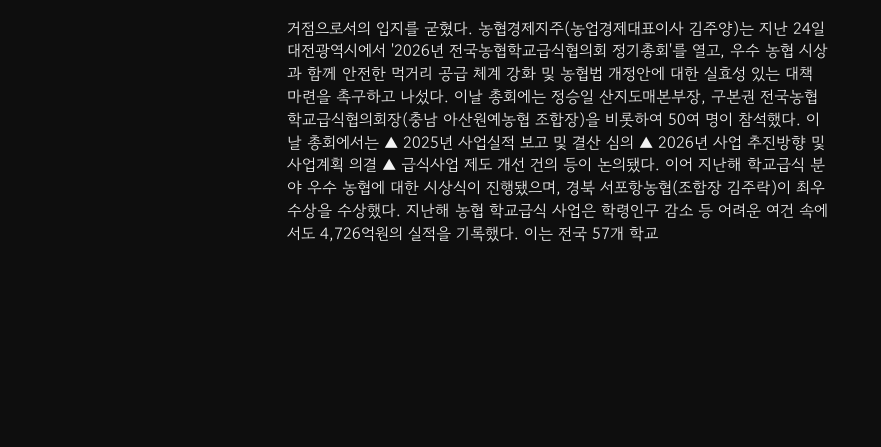거점으로서의 입지를 굳혔다. 농협경제지주(농업경제대표이사 김주양)는 지난 24일 대전광역시에서 '2026년 전국농협학교급식협의회 정기총회'를 열고, 우수 농협 시상과 함께 안전한 먹거리 공급 체계 강화 및 농협법 개정안에 대한 실효성 있는 대책 마련을 촉구하고 나섰다. 이날 총회에는 정승일 산지도매본부장, 구본권 전국농협학교급식협의회장(충남 아산원예농협 조합장)을 비롯하여 50여 명이 참석했다. 이날 총회에서는 ▲ 2025년 사업실적 보고 및 결산 심의 ▲ 2026년 사업 추진방향 및 사업계획 의결 ▲ 급식사업 제도 개선 건의 등이 논의됐다. 이어 지난해 학교급식 분야 우수 농협에 대한 시상식이 진행됐으며, 경북 서포항농협(조합장 김주락)이 최우수상을 수상했다. 지난해 농협 학교급식 사업은 학령인구 감소 등 어려운 여건 속에서도 4,726억원의 실적을 기록했다. 이는 전국 57개 학교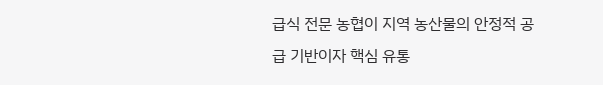급식 전문 농협이 지역 농산물의 안정적 공급 기반이자 핵심 유통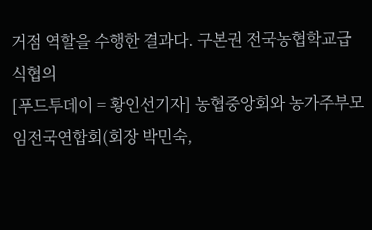거점 역할을 수행한 결과다. 구본권 전국농협학교급식협의
[푸드투데이 = 황인선기자] 농협중앙회와 농가주부모임전국연합회(회장 박민숙,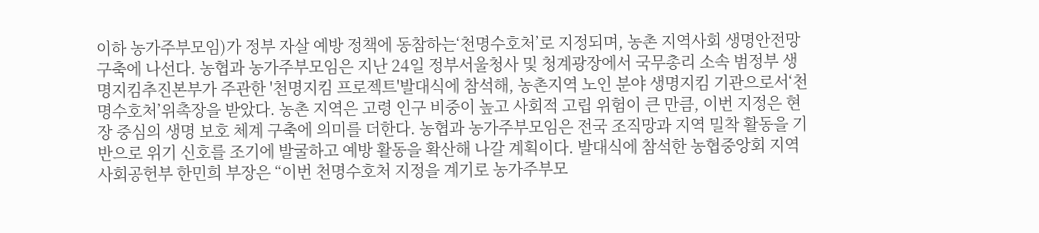이하 농가주부모임)가 정부 자살 예방 정책에 동참하는‘천명수호처’로 지정되며, 농촌 지역사회 생명안전망 구축에 나선다. 농협과 농가주부모임은 지난 24일 정부서울청사 및 청계광장에서 국무총리 소속 범정부 생명지킴추진본부가 주관한 '천명지킴 프로젝트'발대식에 참석해, 농촌지역 노인 분야 생명지킴 기관으로서‘천명수호처’위촉장을 받았다. 농촌 지역은 고령 인구 비중이 높고 사회적 고립 위험이 큰 만큼, 이번 지정은 현장 중심의 생명 보호 체계 구축에 의미를 더한다. 농협과 농가주부모임은 전국 조직망과 지역 밀착 활동을 기반으로 위기 신호를 조기에 발굴하고 예방 활동을 확산해 나갈 계획이다. 발대식에 참석한 농협중앙회 지역사회공헌부 한민희 부장은 “이번 천명수호처 지정을 계기로 농가주부모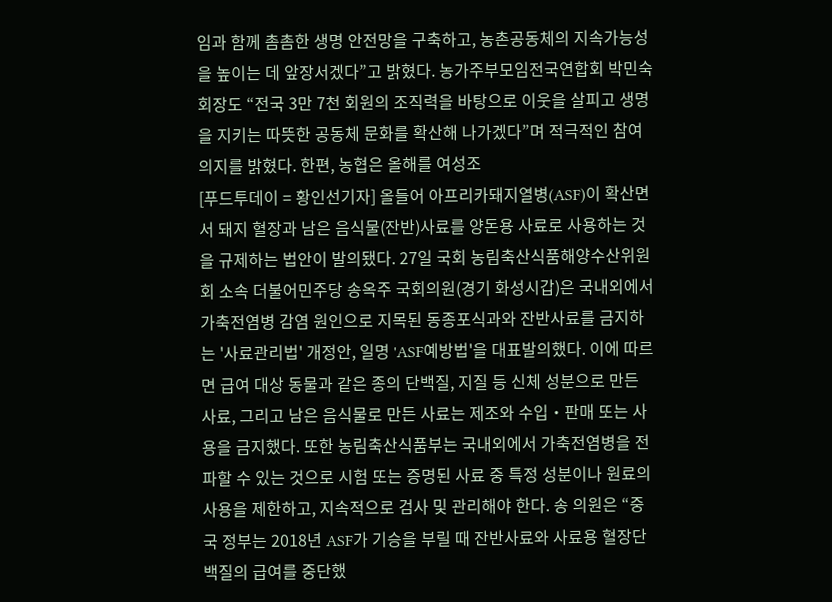임과 함께 촘촘한 생명 안전망을 구축하고, 농촌공동체의 지속가능성을 높이는 데 앞장서겠다”고 밝혔다. 농가주부모임전국연합회 박민숙 회장도 “전국 3만 7천 회원의 조직력을 바탕으로 이웃을 살피고 생명을 지키는 따뜻한 공동체 문화를 확산해 나가겠다”며 적극적인 참여 의지를 밝혔다. 한편, 농협은 올해를 여성조
[푸드투데이 = 황인선기자] 올들어 아프리카돼지열병(ASF)이 확산면서 돼지 혈장과 남은 음식물(잔반)사료를 양돈용 사료로 사용하는 것을 규제하는 법안이 발의됐다. 27일 국회 농림축산식품해양수산위원회 소속 더불어민주당 송옥주 국회의원(경기 화성시갑)은 국내외에서 가축전염병 감염 원인으로 지목된 동종포식과와 잔반사료를 금지하는 '사료관리법' 개정안, 일명 'ASF예방법'을 대표발의했다. 이에 따르면 급여 대상 동물과 같은 종의 단백질, 지질 등 신체 성분으로 만든 사료, 그리고 남은 음식물로 만든 사료는 제조와 수입‧판매 또는 사용을 금지했다. 또한 농림축산식품부는 국내외에서 가축전염병을 전파할 수 있는 것으로 시험 또는 증명된 사료 중 특정 성분이나 원료의 사용을 제한하고, 지속적으로 검사 및 관리해야 한다. 송 의원은 “중국 정부는 2018년 ASF가 기승을 부릴 때 잔반사료와 사료용 혈장단백질의 급여를 중단했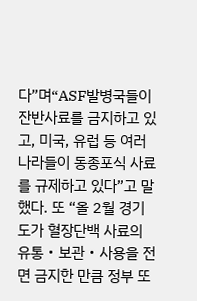다”며“ASF발병국들이 잔반사료를 금지하고 있고, 미국, 유럽 등 여러 나라들이 동종포식 사료를 규제하고 있다”고 말했다. 또 “올 2월 경기도가 혈장단백 사료의 유통‧보관‧사용을 전면 금지한 만큼 정부 또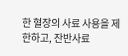한 혈장의 사료 사용을 제한하고, 잔반사료